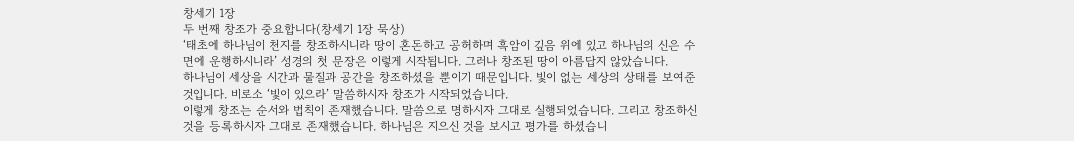창세기 1장
두 번째 창조가 중요합니다(창세기 1장 묵상)
‘태초에 하나님이 천지를 창조하시니라 땅이 혼돈하고 공허하며 흑암이 깊음 위에 있고 하나님의 신은 수면에 운행하시니라’ 성경의 첫 문장은 이렇게 시작됩니다. 그러나 창조된 땅이 아름답지 않았습니다.
하나님이 세상을 시간과 물질과 공간을 창조하셨을 뿐이기 때문입니다. 빛이 없는 세상의 상태를 보여준 것입니다. 비로소 ‘빛이 있으라’ 말씀하시자 창조가 시작되었습니다.
이렇게 창조는 순서와 법칙이 존재했습니다. 말씀으로 명하시자 그대로 실행되었습니다. 그리고 창조하신 것을 등록하시자 그대로 존재했습니다. 하나님은 지으신 것을 보시고 평가를 하셨습니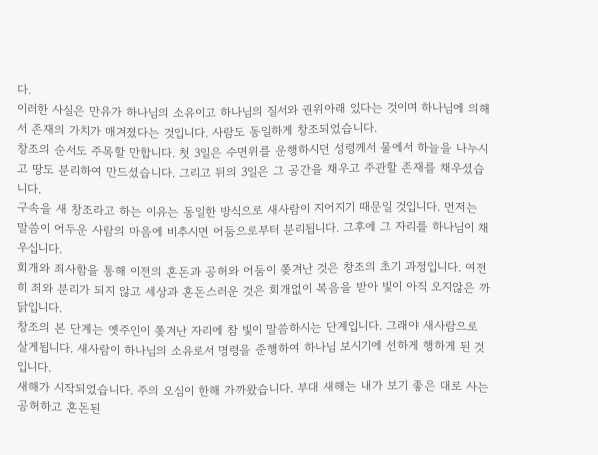다.
이러한 사실은 만유가 하나님의 소유이고 하나님의 질서와 권위아래 있다는 것이며 하나님에 의해서 존재의 가치가 매겨졌다는 것입니다. 사람도 동일하게 창조되었습니다.
창조의 순서도 주목할 만합니다. 첫 3일은 수면위를 운행하시던 성령께서 물에서 하늘을 나누시고 땅도 분리하여 만드셨습니다. 그리고 뒤의 3일은 그 공간을 채우고 주관할 존재를 채우셨습니다.
구속을 새 창조라고 하는 이유는 동일한 방식으로 새사람이 지어지기 때문일 것입니다. 먼저는 말씀이 어두운 사람의 마음에 비추시면 어둠으로부터 분리됩니다. 그후에 그 자리를 하나님이 채우십니다.
회개와 죄사함을 통해 이전의 혼돈과 공허와 어둠이 쫒겨난 것은 창조의 초기 과정입니다. 여전히 죄와 분리가 되지 않고 세상과 혼돈스러운 것은 회개없이 복음을 받아 빛이 아직 오지않은 까닭입니다.
창조의 본 단계는 옛주인이 쫒겨난 자리에 참 빛이 말씀하시는 단계입니다. 그래야 새사람으로 살게됩니다. 새사람이 하나님의 소유로서 명령을 준행하여 하나님 보시기에 선하게 행하게 된 것입니다.
새해가 시작되었습니다. 주의 오심이 한해 가까왔습니다. 부대 새해는 내가 보기 좋은 대로 사는 공허하고 혼돈된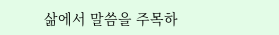삶에서 말씀을 주목하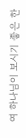여 하나님이 보시기 좋은 한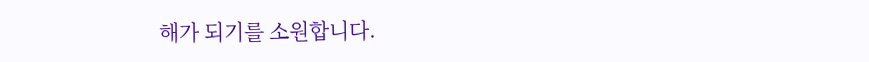해가 되기를 소원합니다.